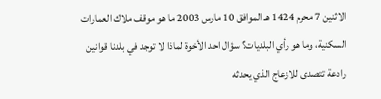الاثنين 7 محرم 1424 هـ الموافق 10 مارس 2003 ما هو موقف ملاك العمارات السكنية، وما هو رأي البلديات؟ سؤال احد الأخوة لماذا لا توجد في بلدنا قوانين رادعة تتصدى للازعاج الذي يحدثه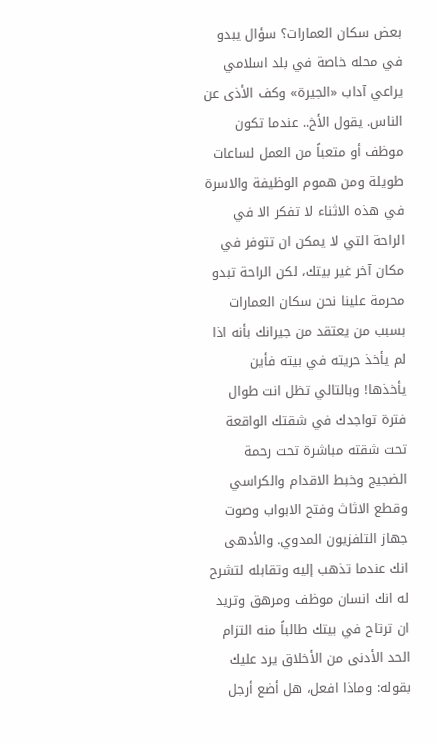بعض سكان العمارات؟ سؤال يبدو في محله خاصة في بلد اسلامي يراعي آداب «الجيرة» وكف الأذى عن الناس. يقول الأخ.. عندما تكون موظف أو متعباً من العمل لساعات طويلة ومن هموم الوظيفة والاسرة في هذه الاثناء لا تفكر الا في الراحة التي لا يمكن ان تتوفر في مكان آخر غير بيتك، لكن الراحة تبدو محرمة علينا نحن سكان العمارات بسبب من يعتقد من جيرانك بأنه اذا لم يأخذ حريته في بيته فأين يأخذها! وبالتالي تظل انت طوال فترة تواجدك في شقتك الواقعة تحت شقته مباشرة تحت رحمة الضجيج وخبط الاقدام والكراسي وقطع الاثاث وفتح الابواب وصوت جهاز التلفزيون المدوي. والأدهى انك عندما تذهب إليه وتقابله لتشرح له انك انسان موظف ومرهق وتريد ان ترتاح في بيتك طالباً منه التزام الحد الأدنى من الأخلاق يرد عليك بقوله: وماذا افعل، هل أضع أرجل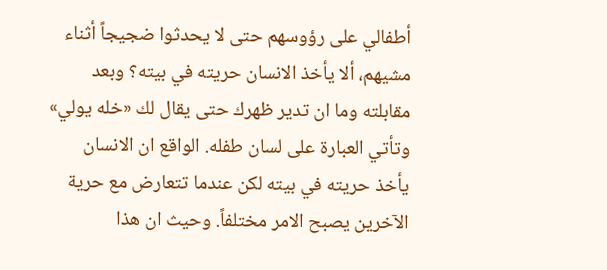أطفالي على رؤوسهم حتى لا يحدثوا ضجيجاً أثناء مشيهم، ألا يأخذ الانسان حريته في بيته؟ وبعد مقابلته وما ان تدير ظهرك حتى يقال لك «خله يولي» وتأتي العبارة على لسان طفله. الواقع ان الانسان يأخذ حريته في بيته لكن عندما تتعارض مع حرية الآخرين يصبح الامر مختلفاً. وحيث ان هذا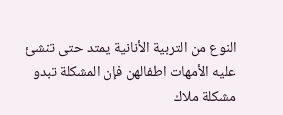النوع من التربية الأنانية يمتد حتى تنشئ عليه الأمهات اطفالهن فإن المشكلة تبدو مشكلة ملاك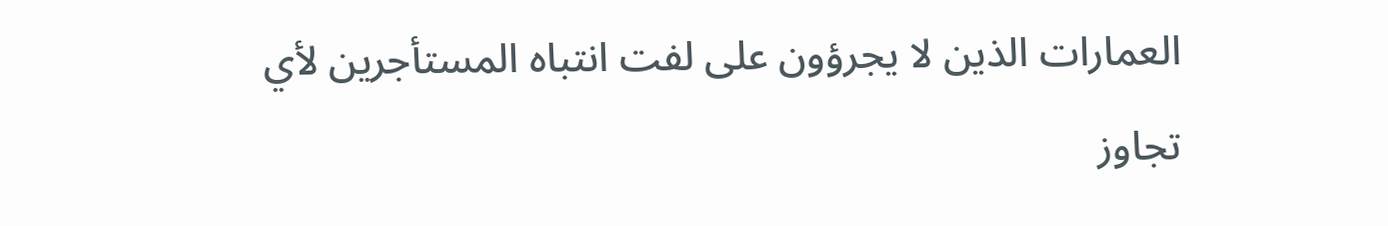العمارات الذين لا يجرؤون على لفت انتباه المستأجرين لأي تجاوز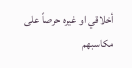أخلاقي او غيره حرصاً على مكاسبهم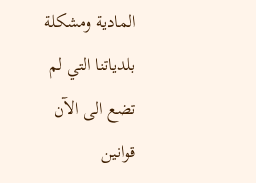المادية ومشكلة بلدياتنا التي لم تضع الى الآن قوانين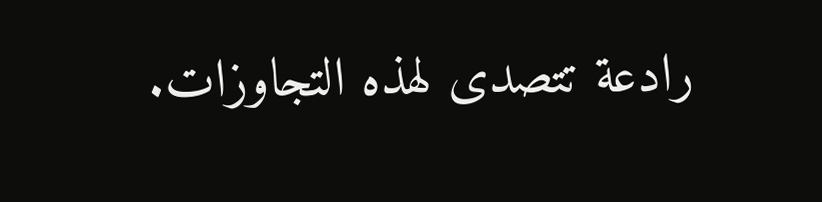رادعة تتصدى لهذه التجاوزات.